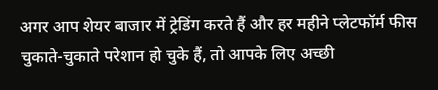अगर आप शेयर बाजार में ट्रेडिंग करते हैं और हर महीने प्लेटफॉर्म फीस चुकाते-चुकाते परेशान हो चुके हैं, तो आपके लिए अच्छी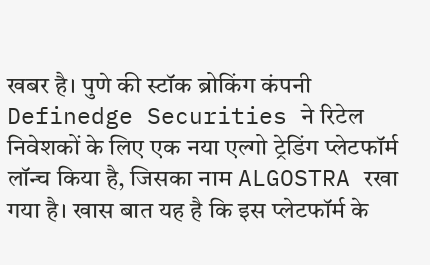खबर है। पुणे की स्टॉक ब्रोकिंग कंपनी Definedge Securities ने रिटेल निवेशकों के लिए एक नया एल्गो ट्रेडिंग प्लेटफॉर्म लॉन्च किया है, जिसका नाम ALGOSTRA रखा गया है। खास बात यह है कि इस प्लेटफॉर्म के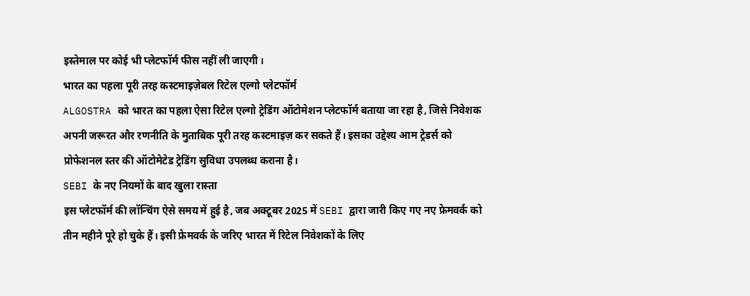इस्तेमाल पर कोई भी प्लेटफॉर्म फीस नहीं ली जाएगी।
भारत का पहला पूरी तरह कस्टमाइज़ेबल रिटेल एल्गो प्लेटफॉर्म
ALGOSTRA को भारत का पहला ऐसा रिटेल एल्गो ट्रेडिंग ऑटोमेशन प्लेटफॉर्म बताया जा रहा है, जिसे निवेशक अपनी जरूरत और रणनीति के मुताबिक पूरी तरह कस्टमाइज़ कर सकते हैं। इसका उद्देश्य आम ट्रेडर्स को प्रोफेशनल स्तर की ऑटोमेटेड ट्रेडिंग सुविधा उपलब्ध कराना है।
SEBI के नए नियमों के बाद खुला रास्ता
इस प्लेटफॉर्म की लॉन्चिंग ऐसे समय में हुई है, जब अक्टूबर 2025 में SEBI द्वारा जारी किए गए नए फ्रेमवर्क को तीन महीने पूरे हो चुके हैं। इसी फ्रेमवर्क के जरिए भारत में रिटेल निवेशकों के लिए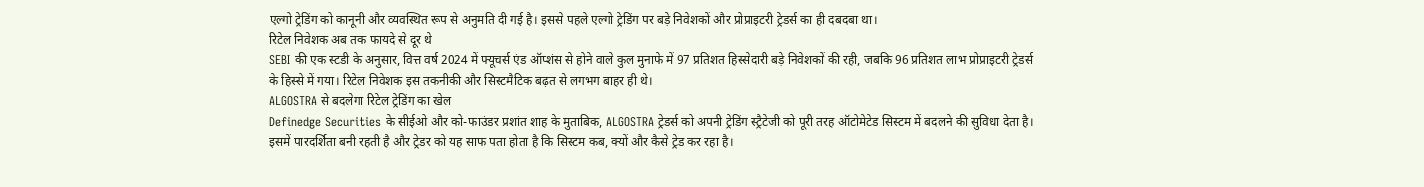एल्गो ट्रेडिंग को कानूनी और व्यवस्थित रूप से अनुमति दी गई है। इससे पहले एल्गो ट्रेडिंग पर बड़े निवेशकों और प्रोप्राइटरी ट्रेडर्स का ही दबदबा था।
रिटेल निवेशक अब तक फायदे से दूर थे
SEBI की एक स्टडी के अनुसार, वित्त वर्ष 2024 में फ्यूचर्स एंड ऑप्शंस से होने वाले कुल मुनाफे में 97 प्रतिशत हिस्सेदारी बड़े निवेशकों की रही, जबकि 96 प्रतिशत लाभ प्रोप्राइटरी ट्रेडर्स के हिस्से में गया। रिटेल निवेशक इस तकनीकी और सिस्टमैटिक बढ़त से लगभग बाहर ही थे।
ALGOSTRA से बदलेगा रिटेल ट्रेडिंग का खेल
Definedge Securities के सीईओ और को-फाउंडर प्रशांत शाह के मुताबिक, ALGOSTRA ट्रेडर्स को अपनी ट्रेडिंग स्ट्रैटेजी को पूरी तरह ऑटोमेटेड सिस्टम में बदलने की सुविधा देता है। इसमें पारदर्शिता बनी रहती है और ट्रेडर को यह साफ पता होता है कि सिस्टम कब, क्यों और कैसे ट्रेड कर रहा है।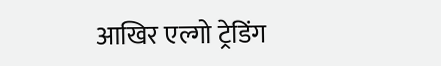आखिर एल्गो ट्रेडिंग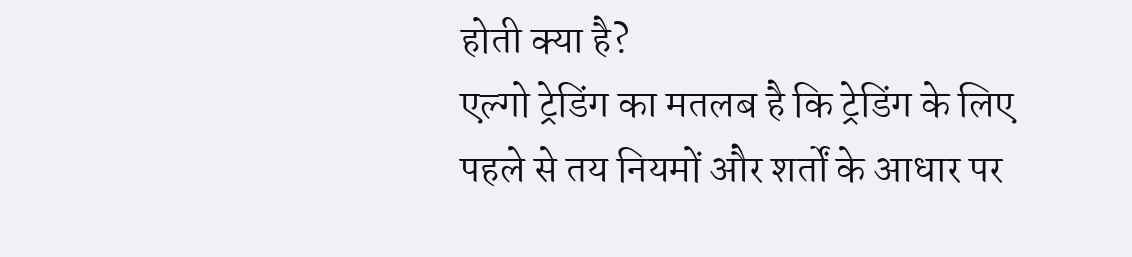होती क्या है?
एल्गो ट्रेडिंग का मतलब है कि ट्रेडिंग के लिए पहले से तय नियमों और शर्तों के आधार पर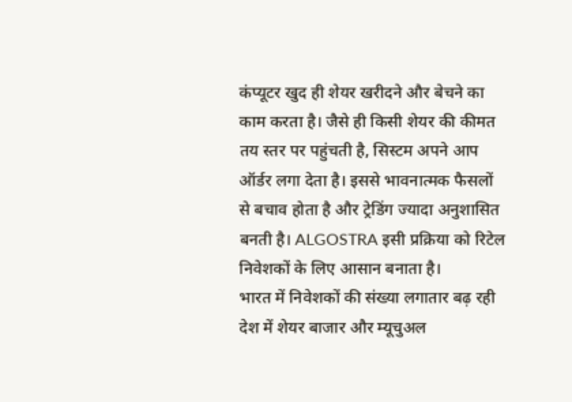कंप्यूटर खुद ही शेयर खरीदने और बेचने का काम करता है। जैसे ही किसी शेयर की कीमत तय स्तर पर पहुंचती है, सिस्टम अपने आप ऑर्डर लगा देता है। इससे भावनात्मक फैसलों से बचाव होता है और ट्रेडिंग ज्यादा अनुशासित बनती है। ALGOSTRA इसी प्रक्रिया को रिटेल निवेशकों के लिए आसान बनाता है।
भारत में निवेशकों की संख्या लगातार बढ़ रही
देश में शेयर बाजार और म्यूचुअल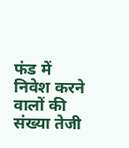फंड में निवेश करने वालों की संख्या तेजी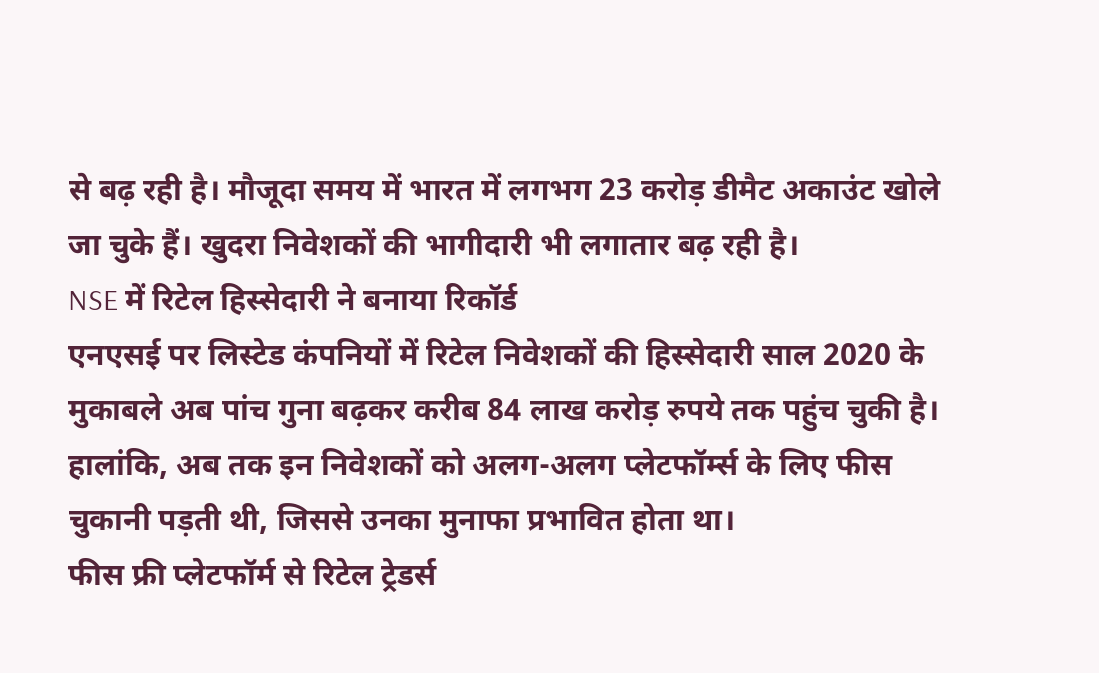से बढ़ रही है। मौजूदा समय में भारत में लगभग 23 करोड़ डीमैट अकाउंट खोले जा चुके हैं। खुदरा निवेशकों की भागीदारी भी लगातार बढ़ रही है।
NSE में रिटेल हिस्सेदारी ने बनाया रिकॉर्ड
एनएसई पर लिस्टेड कंपनियों में रिटेल निवेशकों की हिस्सेदारी साल 2020 के मुकाबले अब पांच गुना बढ़कर करीब 84 लाख करोड़ रुपये तक पहुंच चुकी है। हालांकि, अब तक इन निवेशकों को अलग-अलग प्लेटफॉर्म्स के लिए फीस चुकानी पड़ती थी, जिससे उनका मुनाफा प्रभावित होता था।
फीस फ्री प्लेटफॉर्म से रिटेल ट्रेडर्स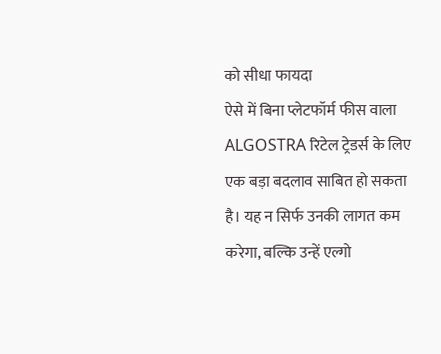को सीधा फायदा
ऐसे में बिना प्लेटफॉर्म फीस वाला ALGOSTRA रिटेल ट्रेडर्स के लिए एक बड़ा बदलाव साबित हो सकता है। यह न सिर्फ उनकी लागत कम करेगा, बल्कि उन्हें एल्गो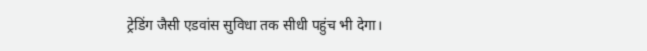ट्रेडिंग जैसी एडवांस सुविधा तक सीधी पहुंच भी देगा।